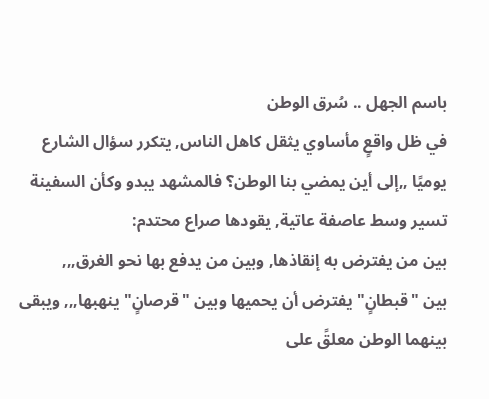باسم الجهل .. سُرق الوطن
في ظل واقعٍ مأساوي يثقل كاهل الناس, يتكرر سؤال الشارع يوميًا ,,إلى أين يمضي بنا الوطن؟ فالمشهد يبدو وكأن السفينة تسير وسط عاصفة عاتية, يقودها صراع محتدم:
بين من يفترض به إنقاذها, وبين من يدفع بها نحو الغرق,,,
بين "قبطانٍ" يفترض أن يحميها وبين "قرصانٍ" ينهبها,,, ويبقى بينهما الوطن معلقً على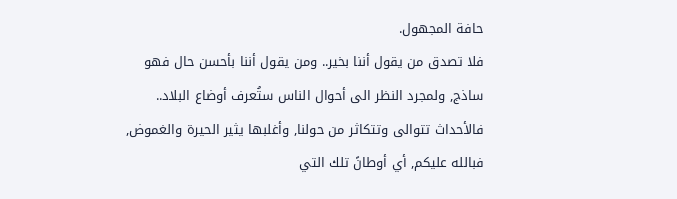حافة المجهول.
فلا تصدق من يقول أننا بخير.. ومن يقول أننا بأحسن حال فهو ساذج, ولمجرد النظر الى أحوال الناس ستُعرف أوضاع البلاد.. فالأحداث تتوالى وتتكاثر من حولنا, وأغلبها يثير الحيرة والغموض, فبالله عليكم, أي أوطانً تلك التي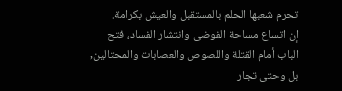تحرم شعبها الحلم بالمستقبل والعيش بكرامة.
إن اتساع مساحة الفوضى وانتشار الفساد، فتح الباب أمام القتلة واللصوص والعصابات والمحتالين, بل وحتى تجار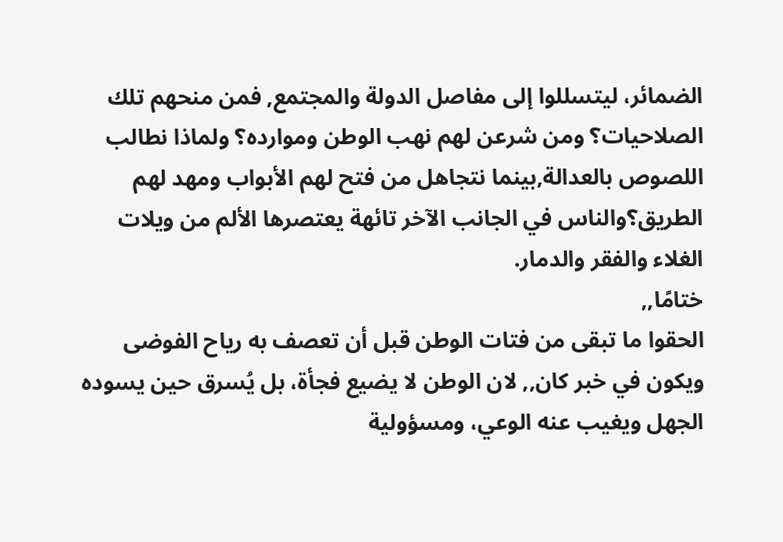الضمائر، ليتسللوا إلى مفاصل الدولة والمجتمع, فمن منحهم تلك الصلاحيات؟ ومن شرعن لهم نهب الوطن وموارده؟ ولماذا نطالب اللصوص بالعدالة,بينما نتجاهل من فتح لهم الأبواب ومهد لهم الطريق؟والناس في الجانب الآخر تائهة يعتصرها الألم من ويلات الغلاء والفقر والدمار.
ختامًا,,
الحقوا ما تبقى من فتات الوطن قبل أن تعصف به رياح الفوضى ويكون في خبر كان,, لان الوطن لا يضيع فجأة، بل يُسرق حين يسوده الجهل ويغيب عنه الوعي، ومسؤولية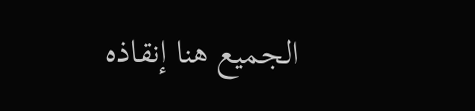الجميع هنا إنقاذه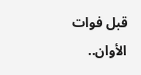قبل فوات الأوان..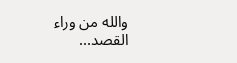والله من وراء القصد...